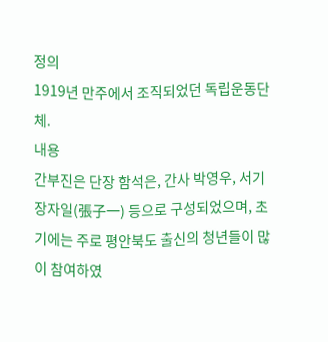정의
1919년 만주에서 조직되었던 독립운동단체.
내용
간부진은 단장 함석은, 간사 박영우, 서기 장자일(張子一) 등으로 구성되었으며, 초기에는 주로 평안북도 출신의 청년들이 많이 참여하였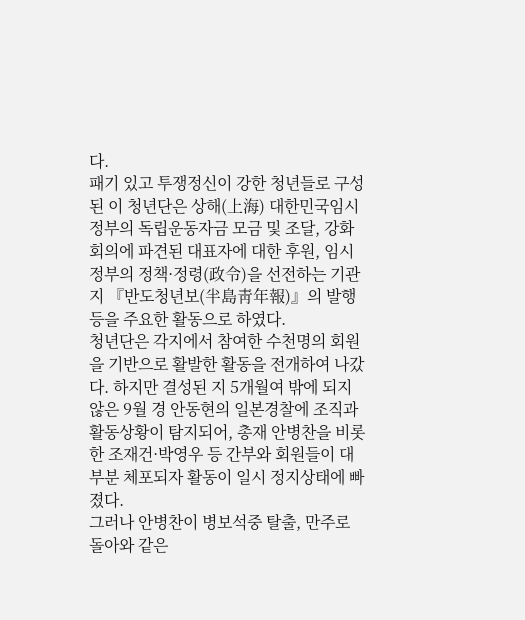다.
패기 있고 투쟁정신이 강한 청년들로 구성된 이 청년단은 상해(上海) 대한민국임시정부의 독립운동자금 모금 및 조달, 강화회의에 파견된 대표자에 대한 후원, 임시정부의 정책·정령(政令)을 선전하는 기관지 『반도청년보(半島靑年報)』의 발행 등을 주요한 활동으로 하였다.
청년단은 각지에서 참여한 수천명의 회원을 기반으로 활발한 활동을 전개하여 나갔다. 하지만 결성된 지 5개월여 밖에 되지 않은 9월 경 안동현의 일본경찰에 조직과 활동상황이 탐지되어, 총재 안병찬을 비롯한 조재건·박영우 등 간부와 회원들이 대부분 체포되자 활동이 일시 정지상태에 빠졌다.
그러나 안병찬이 병보석중 탈출, 만주로 돌아와 같은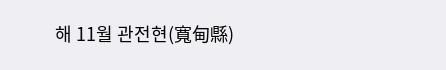해 11월 관전현(寬甸縣)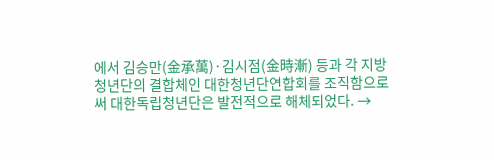에서 김승만(金承萬)·김시점(金時漸) 등과 각 지방청년단의 결합체인 대한청년단연합회를 조직함으로써 대한독립청년단은 발전적으로 해체되었다. →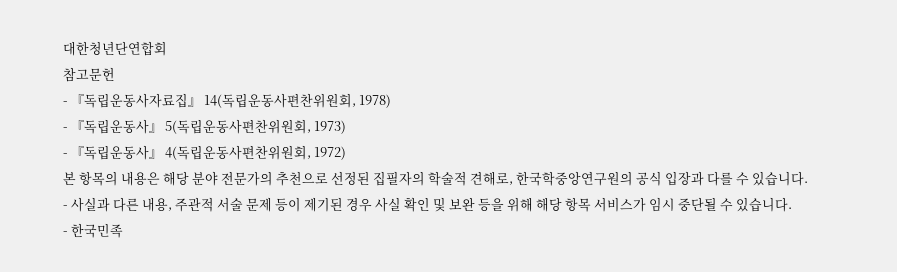대한청년단연합회
참고문헌
- 『독립운동사자료집』 14(독립운동사편찬위원회, 1978)
- 『독립운동사』 5(독립운동사편찬위원회, 1973)
- 『독립운동사』 4(독립운동사편찬위원회, 1972)
본 항목의 내용은 해당 분야 전문가의 추천으로 선정된 집필자의 학술적 견해로, 한국학중앙연구원의 공식 입장과 다를 수 있습니다.
- 사실과 다른 내용, 주관적 서술 문제 등이 제기된 경우 사실 확인 및 보완 등을 위해 해당 항목 서비스가 임시 중단될 수 있습니다.
- 한국민족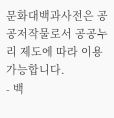문화대백과사전은 공공저작물로서 공공누리 제도에 따라 이용 가능합니다.
- 백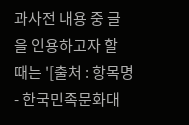과사전 내용 중 글을 인용하고자 할 때는 '[출처 : 항목명 - 한국민족문화대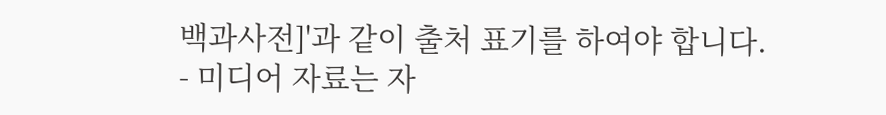백과사전]'과 같이 출처 표기를 하여야 합니다.
- 미디어 자료는 자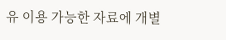유 이용 가능한 자료에 개별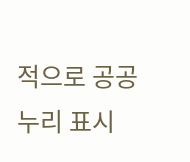적으로 공공누리 표시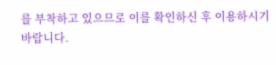를 부착하고 있으므로 이를 확인하신 후 이용하시기 바랍니다.